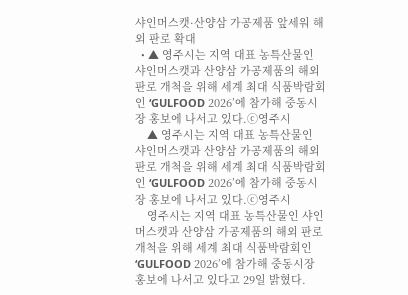샤인머스캣·산양삼 가공제품 앞세워 해외 판로 확대
  • ▲ 영주시는 지역 대표 농특산물인 샤인머스캣과 산양삼 가공제품의 해외 판로 개척을 위해 세계 최대 식품박람회인 ‘GULFOOD 2026’에 참가해 중동시장 홍보에 나서고 있다.ⓒ영주시
    ▲ 영주시는 지역 대표 농특산물인 샤인머스캣과 산양삼 가공제품의 해외 판로 개척을 위해 세계 최대 식품박람회인 ‘GULFOOD 2026’에 참가해 중동시장 홍보에 나서고 있다.ⓒ영주시
    영주시는 지역 대표 농특산물인 샤인머스캣과 산양삼 가공제품의 해외 판로 개척을 위해 세계 최대 식품박람회인 ‘GULFOOD 2026’에 참가해 중동시장 홍보에 나서고 있다고 29일 밝혔다.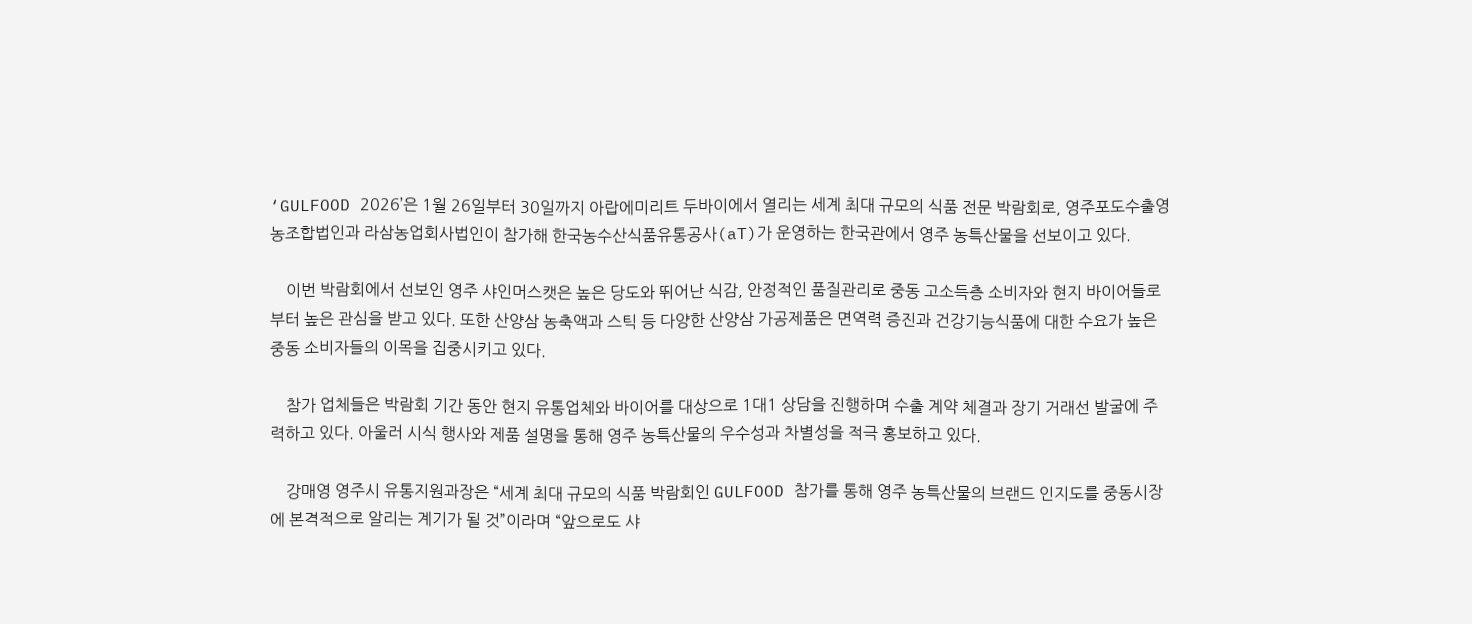‘GULFOOD 2026’은 1월 26일부터 30일까지 아랍에미리트 두바이에서 열리는 세계 최대 규모의 식품 전문 박람회로, 영주포도수출영농조합법인과 라삼농업회사법인이 참가해 한국농수산식품유통공사(aT)가 운영하는 한국관에서 영주 농특산물을 선보이고 있다.

    이번 박람회에서 선보인 영주 샤인머스캣은 높은 당도와 뛰어난 식감, 안정적인 품질관리로 중동 고소득층 소비자와 현지 바이어들로부터 높은 관심을 받고 있다. 또한 산양삼 농축액과 스틱 등 다양한 산양삼 가공제품은 면역력 증진과 건강기능식품에 대한 수요가 높은 중동 소비자들의 이목을 집중시키고 있다.

    참가 업체들은 박람회 기간 동안 현지 유통업체와 바이어를 대상으로 1대1 상담을 진행하며 수출 계약 체결과 장기 거래선 발굴에 주력하고 있다. 아울러 시식 행사와 제품 설명을 통해 영주 농특산물의 우수성과 차별성을 적극 홍보하고 있다.

    강매영 영주시 유통지원과장은 “세계 최대 규모의 식품 박람회인 GULFOOD 참가를 통해 영주 농특산물의 브랜드 인지도를 중동시장에 본격적으로 알리는 계기가 될 것”이라며 “앞으로도 샤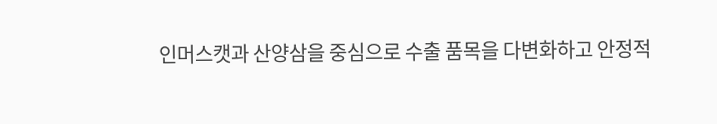인머스캣과 산양삼을 중심으로 수출 품목을 다변화하고 안정적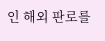인 해외 판로를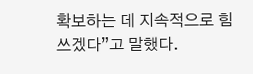확보하는 데 지속적으로 힘쓰겠다”고 말했다.